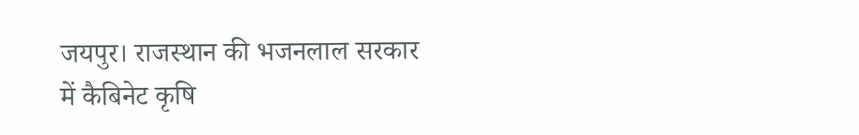जयपुर। राजस्थान की भजनलाल सरकार में कैबिनेट कृषि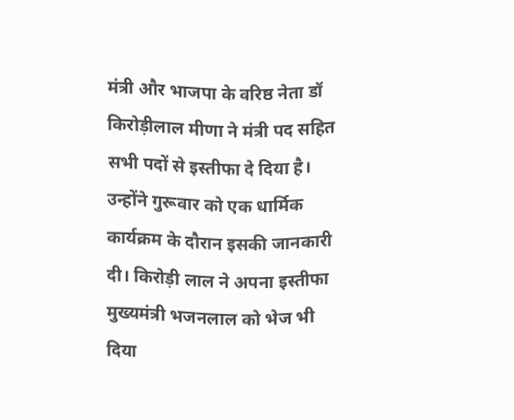मंत्री और भाजपा के वरिष्ठ नेता डॉ किरोड़ीलाल मीणा ने मंत्री पद सहित सभी पदों से इस्तीफा दे दिया है। उन्होंने गुरूवार को एक धार्मिक कार्यक्रम के दौरान इसकी जानकारी दी। किरोड़ी लाल ने अपना इस्तीफा मुख्यमंत्री भजनलाल को भेज भी दिया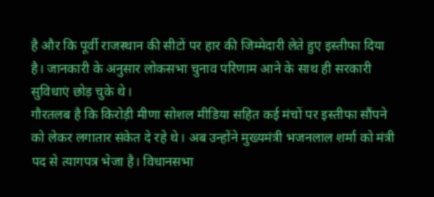है और कि पूर्वी राजस्थान की सीटों पर हार की जिम्मेदारी लेते हुए इस्तीफा दिया है। जानकारी के अनुसार लोकसभा चुनाव परिणाम आने के साथ ही सरकारी सुविधाएं छोड़ चुके थे।
गौरतलब है कि किरोड़ी मीणा सोशल मीडिया सहित कई मंचों पर इस्तीफा सौंपने को लेकर लगातार संकेत दे रहे थे। अब उन्होंने मुख्यमंत्री भजनलाल शर्मा को मंत्री पद से त्यागपत्र भेजा है। विधानसभा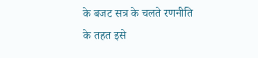के बजट सत्र के चलते रणनीति के तहत इसे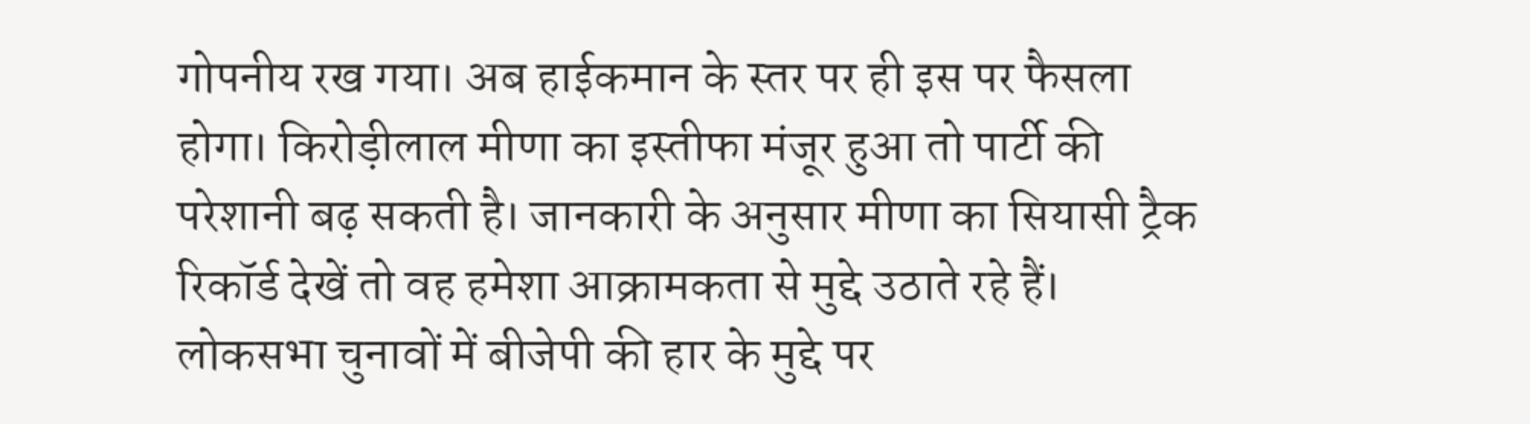गोपनीय रख गया। अब हाईकमान के स्तर पर ही इस पर फैसला होगा। किरोड़ीलाल मीणा का इस्तीफा मंजूर हुआ तो पार्टी की परेशानी बढ़ सकती है। जानकारी के अनुसार मीणा का सियासी ट्रैक रिकॉर्ड देखें तो वह हमेशा आक्रामकता से मुद्दे उठाते रहे हैं।
लोकसभा चुनावों में बीजेपी की हार के मुद्दे पर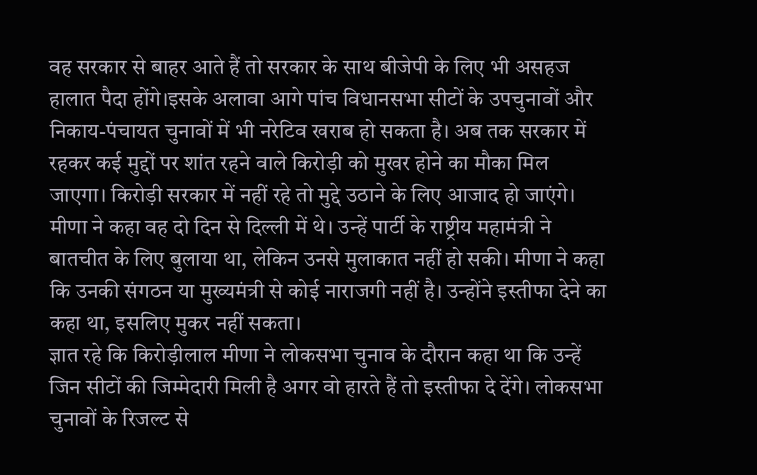वह सरकार से बाहर आते हैं तो सरकार के साथ बीजेपी के लिए भी असहज हालात पैदा होंगे।इसके अलावा आगे पांच विधानसभा सीटों के उपचुनावों और निकाय-पंचायत चुनावों में भी नरेटिव खराब हो सकता है। अब तक सरकार में रहकर कई मुद्दों पर शांत रहने वाले किरोड़ी को मुखर होने का मौका मिल जाएगा। किरोड़ी सरकार में नहीं रहे तो मुद्दे उठाने के लिए आजाद हो जाएंगे।
मीणा ने कहा वह दो दिन से दिल्ली में थे। उन्हें पार्टी के राष्ट्रीय महामंत्री ने बातचीत के लिए बुलाया था, लेकिन उनसे मुलाकात नहीं हो सकी। मीणा ने कहा कि उनकी संगठन या मुख्यमंत्री से कोई नाराजगी नहीं है। उन्होंने इस्तीफा देने का कहा था, इसलिए मुकर नहीं सकता।
ज्ञात रहे कि किरोड़ीलाल मीणा ने लोकसभा चुनाव के दौरान कहा था कि उन्हें जिन सीटों की जिम्मेदारी मिली है अगर वो हारते हैं तो इस्तीफा दे देंगे। लोकसभा चुनावों के रिजल्ट से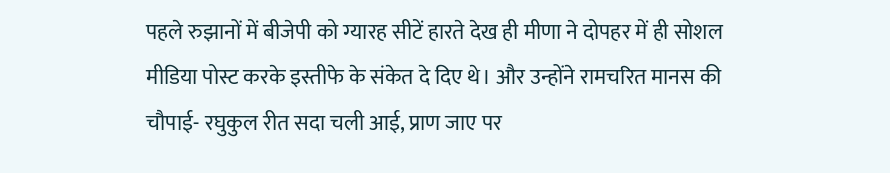पहले रुझानों में बीजेपी को ग्यारह सीटें हारते देख ही मीणा ने दोपहर में ही सोशल मीडिया पोस्ट करके इस्तीफे के संकेत दे दिए थे। और उन्होंने रामचरित मानस की चौपाई- रघुकुल रीत सदा चली आई, प्राण जाए पर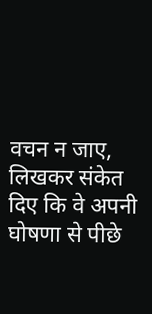वचन न जाए, लिखकर संकेत दिए कि वे अपनी घोषणा से पीछे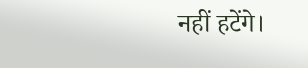नहीं हटेंगे।